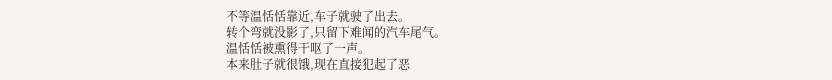不等温恬恬靠近,车子就驶了出去。
转个弯就没影了,只留下难闻的汽车尾气。
温恬恬被熏得干呕了一声。
本来肚子就很饿,现在直接犯起了恶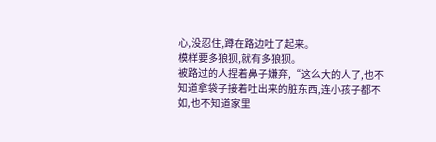心,没忍住,蹲在路边吐了起来。
模样要多狼狈,就有多狼狈。
被路过的人捏着鼻子嫌弃,“这么大的人了,也不知道拿袋子接着吐出来的脏东西,连小孩子都不如,也不知道家里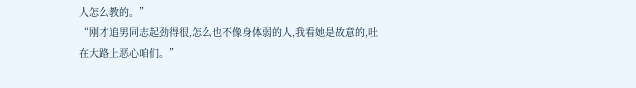人怎么教的。”
“刚才追男同志起劲得很,怎么也不像身体弱的人,我看她是故意的,吐在大路上恶心咱们。”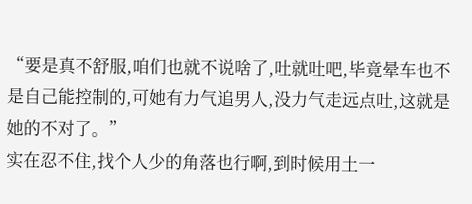“要是真不舒服,咱们也就不说啥了,吐就吐吧,毕竟晕车也不是自己能控制的,可她有力气追男人,没力气走远点吐,这就是她的不对了。”
实在忍不住,找个人少的角落也行啊,到时候用土一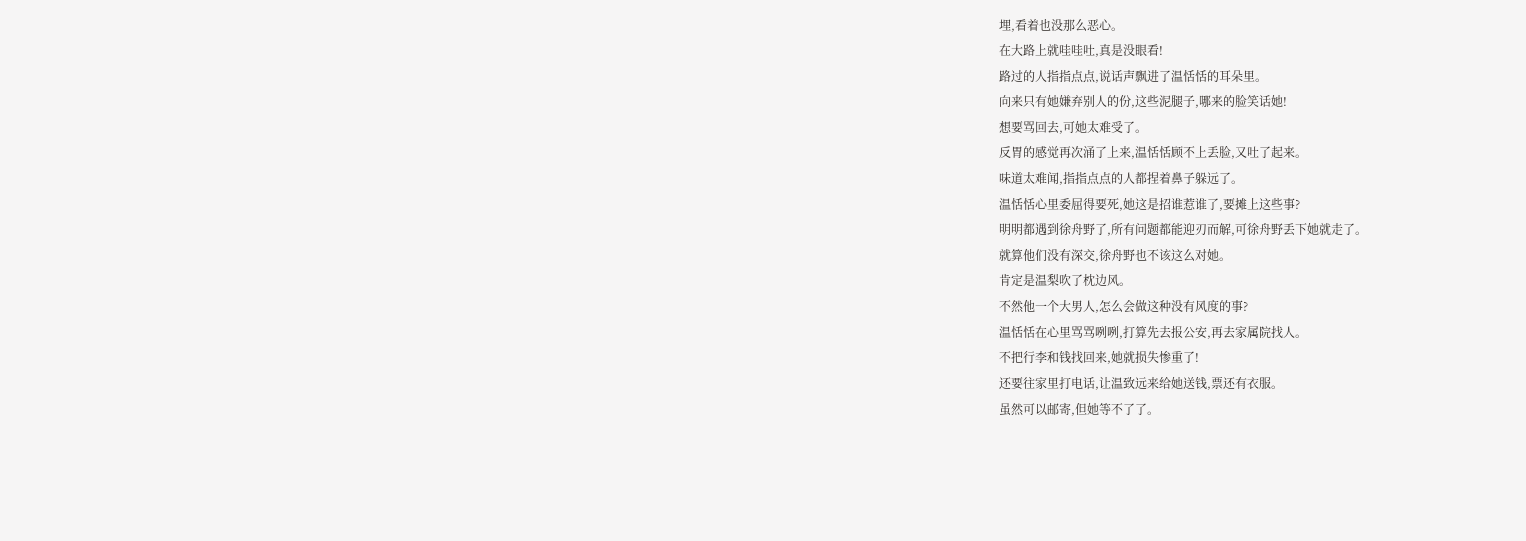埋,看着也没那么恶心。
在大路上就哇哇吐,真是没眼看!
路过的人指指点点,说话声飘进了温恬恬的耳朵里。
向来只有她嫌弃别人的份,这些泥腿子,哪来的脸笑话她!
想要骂回去,可她太难受了。
反胃的感觉再次涌了上来,温恬恬顾不上丢脸,又吐了起来。
味道太难闻,指指点点的人都捏着鼻子躲远了。
温恬恬心里委屈得要死,她这是招谁惹谁了,要摊上这些事?
明明都遇到徐舟野了,所有问题都能迎刃而解,可徐舟野丢下她就走了。
就算他们没有深交,徐舟野也不该这么对她。
肯定是温梨吹了枕边风。
不然他一个大男人,怎么会做这种没有风度的事?
温恬恬在心里骂骂咧咧,打算先去报公安,再去家属院找人。
不把行李和钱找回来,她就损失惨重了!
还要往家里打电话,让温致远来给她送钱,票还有衣服。
虽然可以邮寄,但她等不了了。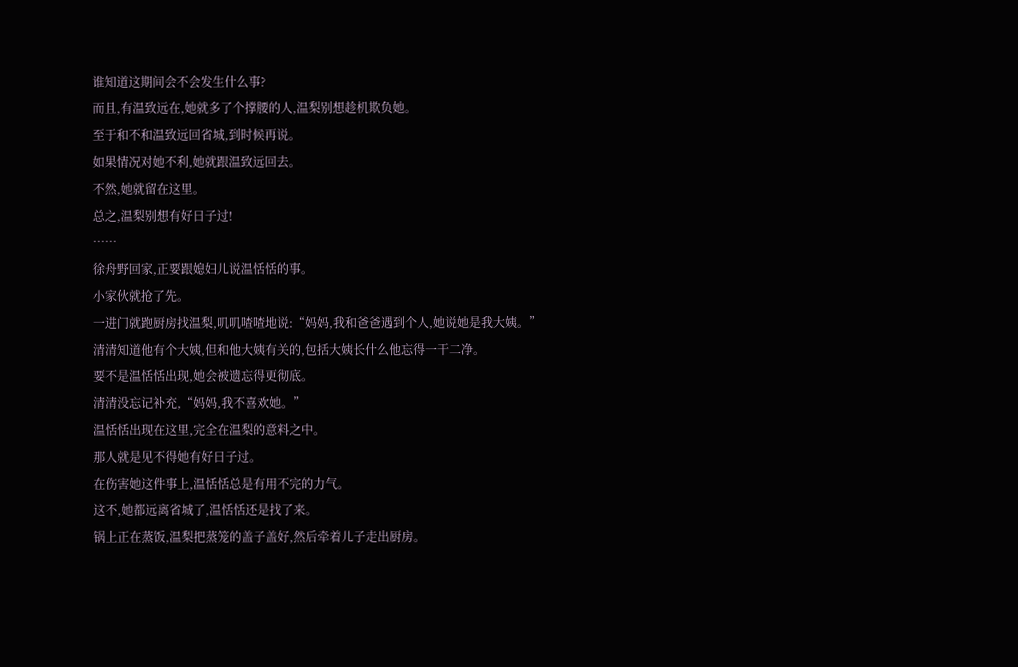谁知道这期间会不会发生什么事?
而且,有温致远在,她就多了个撑腰的人,温梨别想趁机欺负她。
至于和不和温致远回省城,到时候再说。
如果情况对她不利,她就跟温致远回去。
不然,她就留在这里。
总之,温梨别想有好日子过!
……
徐舟野回家,正要跟媳妇儿说温恬恬的事。
小家伙就抢了先。
一进门就跑厨房找温梨,叽叽喳喳地说:“妈妈,我和爸爸遇到个人,她说她是我大姨。”
清清知道他有个大姨,但和他大姨有关的,包括大姨长什么他忘得一干二净。
要不是温恬恬出现,她会被遗忘得更彻底。
清清没忘记补充,“妈妈,我不喜欢她。”
温恬恬出现在这里,完全在温梨的意料之中。
那人就是见不得她有好日子过。
在伤害她这件事上,温恬恬总是有用不完的力气。
这不,她都远离省城了,温恬恬还是找了来。
锅上正在蒸饭,温梨把蒸笼的盖子盖好,然后牵着儿子走出厨房。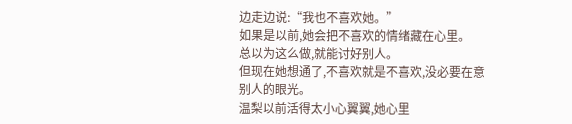边走边说:“我也不喜欢她。”
如果是以前,她会把不喜欢的情绪藏在心里。
总以为这么做,就能讨好别人。
但现在她想通了,不喜欢就是不喜欢,没必要在意别人的眼光。
温梨以前活得太小心翼翼,她心里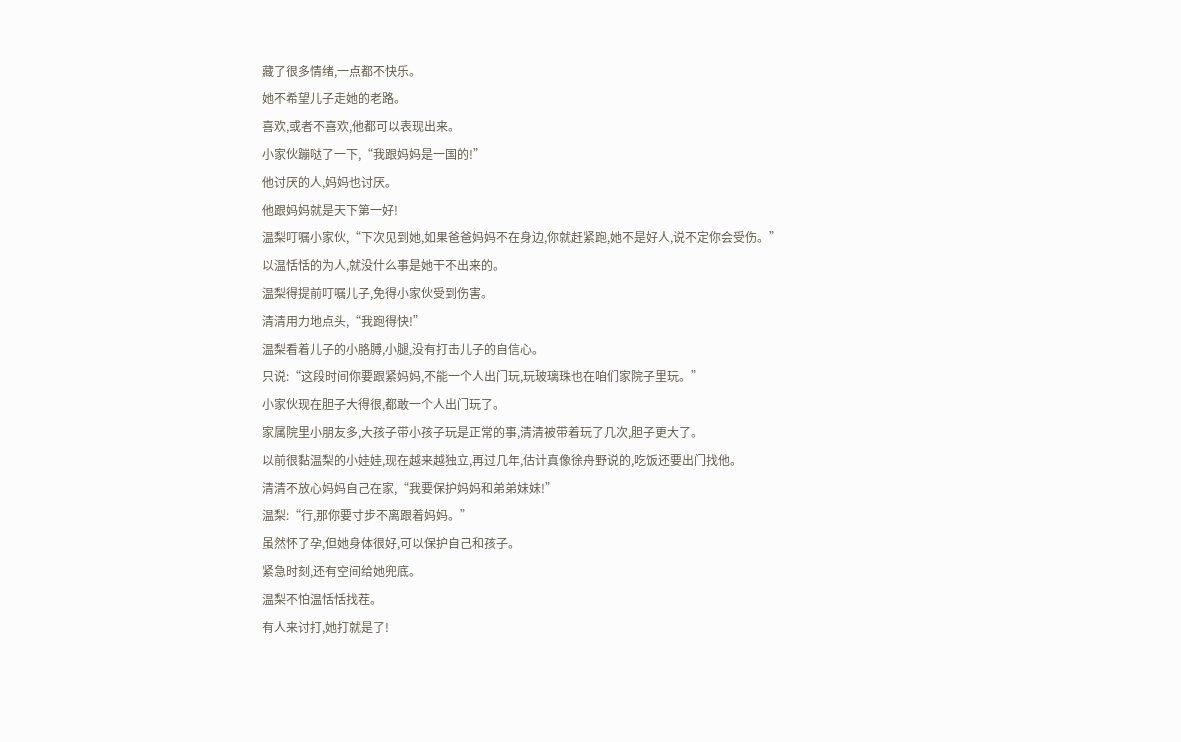藏了很多情绪,一点都不快乐。
她不希望儿子走她的老路。
喜欢,或者不喜欢,他都可以表现出来。
小家伙蹦哒了一下,“我跟妈妈是一国的!”
他讨厌的人,妈妈也讨厌。
他跟妈妈就是天下第一好!
温梨叮嘱小家伙,“下次见到她,如果爸爸妈妈不在身边,你就赶紧跑,她不是好人,说不定你会受伤。”
以温恬恬的为人,就没什么事是她干不出来的。
温梨得提前叮嘱儿子,免得小家伙受到伤害。
清清用力地点头,“我跑得快!”
温梨看着儿子的小胳膊,小腿,没有打击儿子的自信心。
只说:“这段时间你要跟紧妈妈,不能一个人出门玩,玩玻璃珠也在咱们家院子里玩。”
小家伙现在胆子大得很,都敢一个人出门玩了。
家属院里小朋友多,大孩子带小孩子玩是正常的事,清清被带着玩了几次,胆子更大了。
以前很黏温梨的小娃娃,现在越来越独立,再过几年,估计真像徐舟野说的,吃饭还要出门找他。
清清不放心妈妈自己在家,“我要保护妈妈和弟弟妹妹!”
温梨:“行,那你要寸步不离跟着妈妈。”
虽然怀了孕,但她身体很好,可以保护自己和孩子。
紧急时刻,还有空间给她兜底。
温梨不怕温恬恬找茬。
有人来讨打,她打就是了!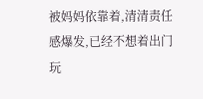被妈妈依靠着,清清责任感爆发,已经不想着出门玩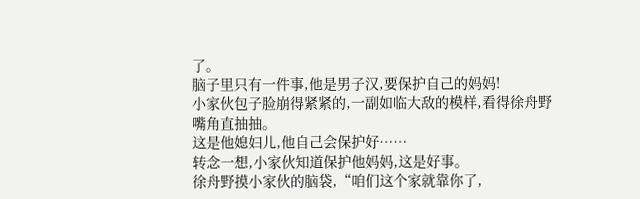了。
脑子里只有一件事,他是男子汉,要保护自己的妈妈!
小家伙包子脸崩得紧紧的,一副如临大敌的模样,看得徐舟野嘴角直抽抽。
这是他媳妇儿,他自己会保护好……
转念一想,小家伙知道保护他妈妈,这是好事。
徐舟野摸小家伙的脑袋,“咱们这个家就靠你了,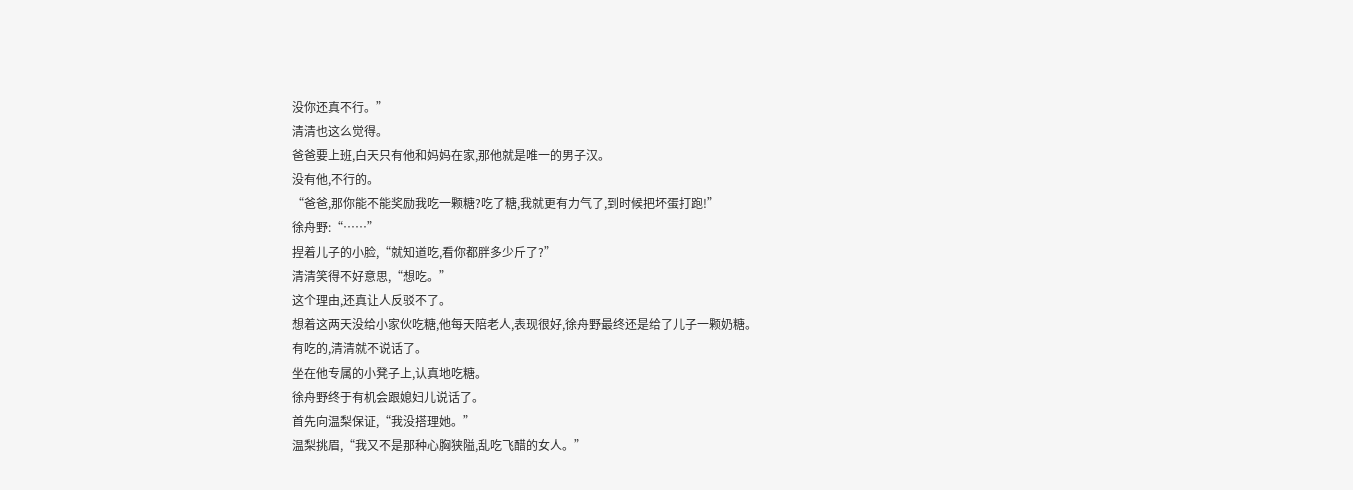没你还真不行。”
清清也这么觉得。
爸爸要上班,白天只有他和妈妈在家,那他就是唯一的男子汉。
没有他,不行的。
“爸爸,那你能不能奖励我吃一颗糖?吃了糖,我就更有力气了,到时候把坏蛋打跑!”
徐舟野:“……”
捏着儿子的小脸,“就知道吃,看你都胖多少斤了?”
清清笑得不好意思,“想吃。”
这个理由,还真让人反驳不了。
想着这两天没给小家伙吃糖,他每天陪老人,表现很好,徐舟野最终还是给了儿子一颗奶糖。
有吃的,清清就不说话了。
坐在他专属的小凳子上,认真地吃糖。
徐舟野终于有机会跟媳妇儿说话了。
首先向温梨保证,“我没搭理她。”
温梨挑眉,“我又不是那种心胸狭隘,乱吃飞醋的女人。”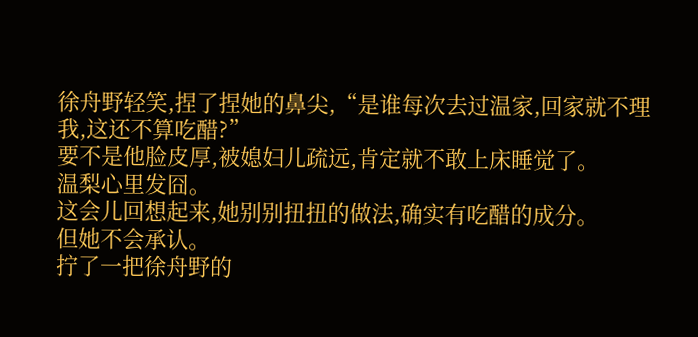徐舟野轻笑,捏了捏她的鼻尖,“是谁每次去过温家,回家就不理我,这还不算吃醋?”
要不是他脸皮厚,被媳妇儿疏远,肯定就不敢上床睡觉了。
温梨心里发囧。
这会儿回想起来,她别别扭扭的做法,确实有吃醋的成分。
但她不会承认。
拧了一把徐舟野的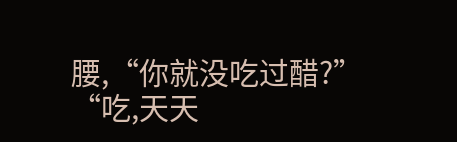腰,“你就没吃过醋?”
“吃,天天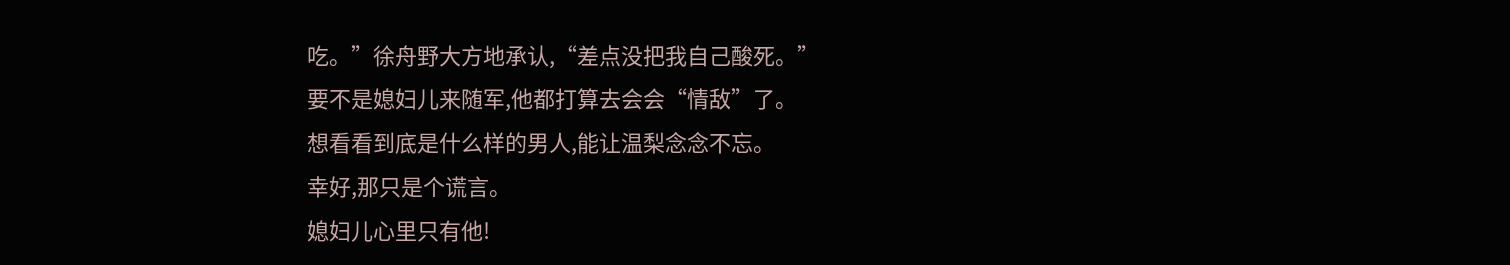吃。”徐舟野大方地承认,“差点没把我自己酸死。”
要不是媳妇儿来随军,他都打算去会会“情敌”了。
想看看到底是什么样的男人,能让温梨念念不忘。
幸好,那只是个谎言。
媳妇儿心里只有他!